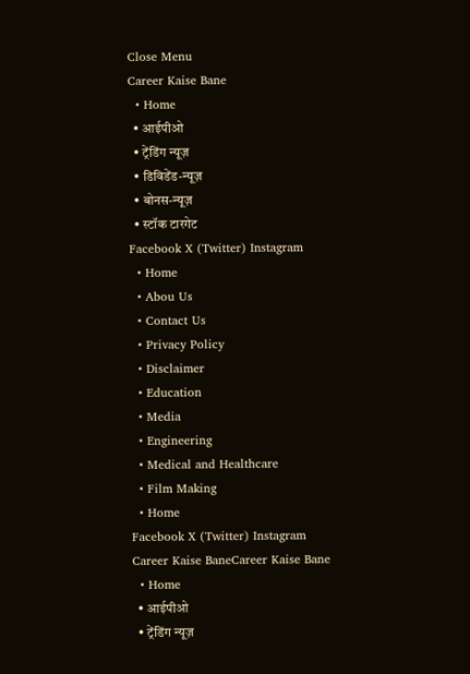Close Menu
Career Kaise Bane
  • Home
  • आईपीओ
  • ट्रेंडिंग न्यूज़
  • डिविडेंड-न्यूज़
  • बोनस-न्यूज़
  • स्टॉक टारगेट
Facebook X (Twitter) Instagram
  • Home
  • Abou Us
  • Contact Us
  • Privacy Policy
  • Disclaimer
  • Education
  • Media
  • Engineering
  • Medical and Healthcare
  • Film Making
  • Home
Facebook X (Twitter) Instagram
Career Kaise BaneCareer Kaise Bane
  • Home
  • आईपीओ
  • ट्रेंडिंग न्यूज़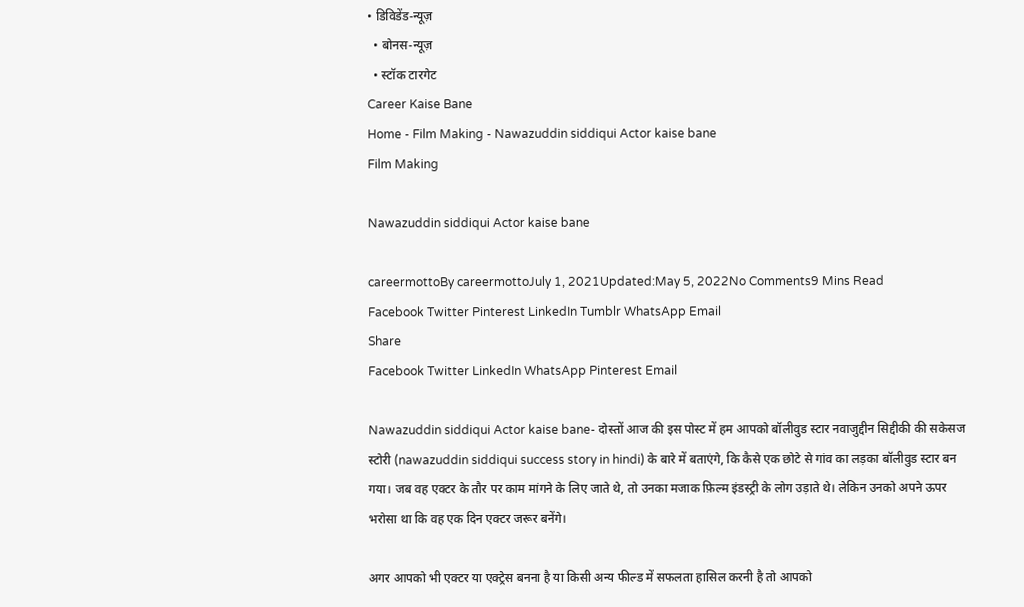• डिविडेंड-न्यूज़
  • बोनस-न्यूज़
  • स्टॉक टारगेट
Career Kaise Bane
Home - Film Making - Nawazuddin siddiqui Actor kaise bane
Film Making

Nawazuddin siddiqui Actor kaise bane

careermottoBy careermottoJuly 1, 2021Updated:May 5, 2022No Comments9 Mins Read
Facebook Twitter Pinterest LinkedIn Tumblr WhatsApp Email
Share
Facebook Twitter LinkedIn WhatsApp Pinterest Email

Nawazuddin siddiqui Actor kaise bane- दोस्तों आज की इस पोस्ट में हम आपको बॉलीवुड स्टार नवाजुद्दीन सिद्दीकी की सकेसज स्टोरी (nawazuddin siddiqui success story in hindi) के बारे में बताएंगे, कि कैसे एक छोटे से गांव का लड़का बॉलीवुड स्टार बन गया। जब वह एक्टर के तौर पर काम मांगने के लिए जाते थे, तो उनका मजाक फ़िल्म इंडस्ट्री के लोग उड़ाते थे। लेकिन उनको अपने ऊपर भरोसा था कि वह एक दिन एक्टर जरूर बनेंगे।

अगर आपको भी एक्टर या एक्ट्रेस बनना है या किसी अन्य फील्ड में सफलता हासिल करनी है तो आपको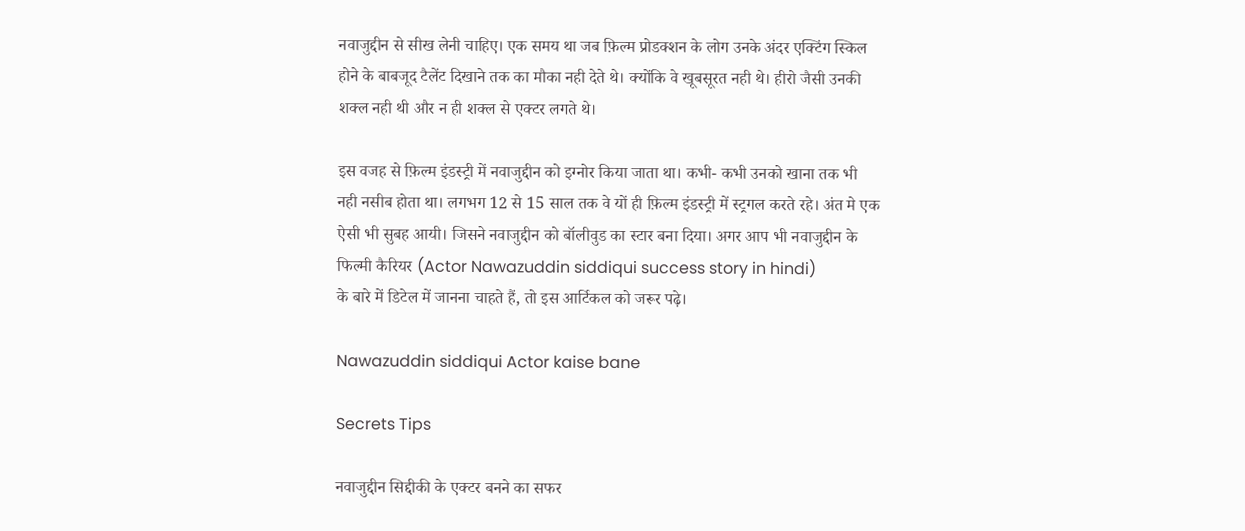नवाजुद्दीन से सीख लेनी चाहिए। एक समय था जब फ़िल्म प्रोडक्शन के लोग उनके अंदर एक्टिंग स्किल होने के बाबजूद टैलेंट दिखाने तक का मौका नही देते थे। क्योंकि वे खूबसूरत नही थे। हीरो जैसी उनकी शक्ल नही थी और न ही शक्ल से एक्टर लगते थे।

इस वजह से फ़िल्म इंडस्ट्री में नवाजुद्दीन को इग्नोर किया जाता था। कभी- कभी उनको खाना तक भी नही नसीब होता था। लगभग 12 से 15 साल तक वे यों ही फ़िल्म इंडस्ट्री में स्ट्रगल करते रहे। अंत मे एक ऐसी भी सुबह आयी। जिसने नवाजुद्दीन को बॉलीवुड का स्टार बना दिया। अगर आप भी नवाजुद्दीन के फिल्मी कैरियर (Actor Nawazuddin siddiqui success story in hindi)
के बारे में डिटेल में जानना चाहते हैं, तो इस आर्टिकल को जरूर पढ़े।

Nawazuddin siddiqui Actor kaise bane

Secrets Tips

नवाजुद्दीन सिद्दीकी के एक्टर बनने का सफर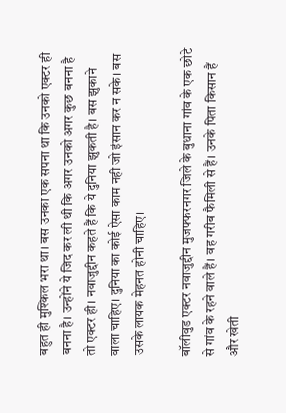बहुत ही मुश्किल भरा था। बस उनका एक सपना था कि उनको एक्टर ही बनना है। उन्होंने ये जिद कर ली थी कि अगर उनको अगर कुछ बनना है तो एक्टर ही। नवाजुद्दीन कहते हैं कि ये दुनिया झुकती है। बस झुकाने वाला चाहिए। दुनिया का कोई ऐसा काम नही जो इंसान कर न सके। बस उसके लायक मेहनत होनी चाहिए।

बॉलीवुड एक्टर नवाजुद्दीन मुजफ्फरनगर जिले के बुधाना गांव के एक छोटे से गांव के रहने वाले हैं। वह गरीब फैमिली से हैं। उनके पिता किसान हैं और खेती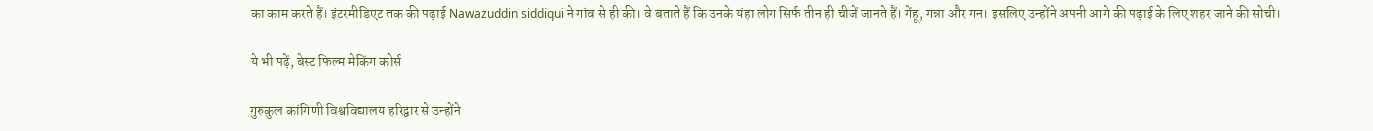का काम करते हैं। इंटरमीडिएट तक की पढ़ाई Nawazuddin siddiqui ने गांव से ही की। वे बताते हैं कि उनके यंहा लोग सिर्फ तीन ही चीजें जानते हैं। गेंहू, गन्ना और गन। इसलिए उन्होंने अपनी आगे की पढ़ाई के लिए शहर जाने की सोची।

ये भी पढ़ें, बेस्ट फिल्म मेकिंग कोर्स

गुरुकुल कांगिणी विश्वविद्यालय हरिद्वार से उन्होंने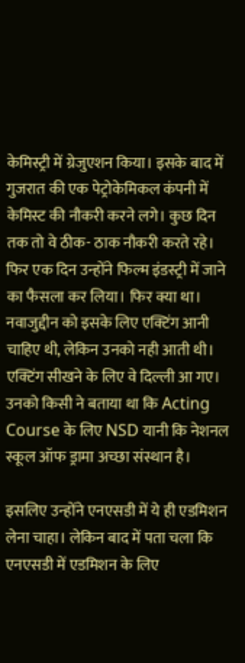केमिस्ट्री में ग्रेजुएशन किया। इसके बाद में गुजरात की एक पेट्रोकेमिकल कंपनी में केमिस्ट की नौकरी करने लगे। कुछ दिन तक तो वे ठीक- ठाक नौकरी करते रहे। फिर एक दिन उन्होंने फिल्म इंडस्ट्री में जाने का फैसला कर लिया। फिर क्या था। नवाजुद्दीन को इसके लिए एक्टिंग आनी चाहिए थी, लेकिन उनको नही आती थी। एक्टिंग सीखने के लिए वे दिल्ली आ गए। उनको किसी ने बताया था कि Acting Course के लिए NSD यानी कि नेशनल स्कूल ऑफ ड्रामा अच्छा संस्थान है।

इसलिए उन्होंने एनएसडी में ये ही एडमिशन लेना चाहा। लेकिन बाद में पता चला कि एनएसडी में एडमिशन के लिए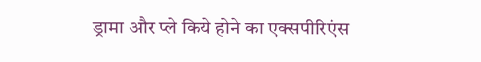ड्रामा और प्ले किये होने का एक्सपीरिएंस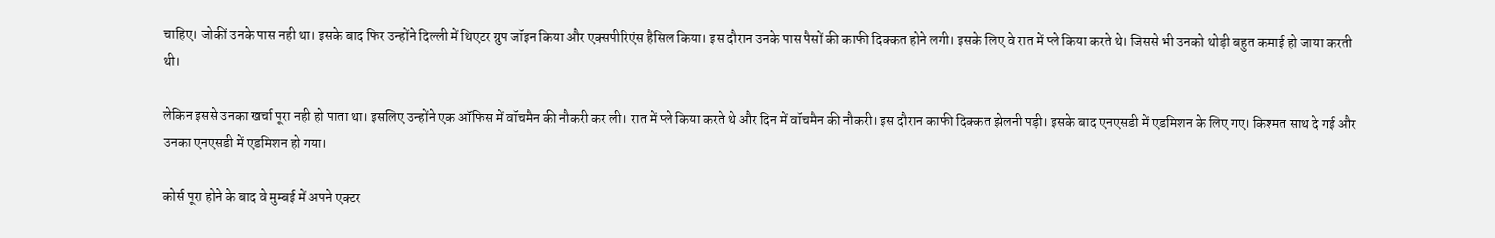चाहिए। जोकीं उनके पास नही था। इसके बाद फिर उन्होंने दिल्ली में थिएटर ग्रुप जॉइन किया और एक्सपीरिएंस हैसिल किया। इस दौरान उनके पास पैसों की काफी दिक्कत होने लगी। इसके लिए वे रात में प्ले किया करते थे। जिससे भी उनको थोड़ी बहुत कमाई हो जाया करती थी।

लेकिन इससे उनका खर्चा पूरा नही हो पाता था। इसलिए उन्होंने एक ऑफिस में वॉचमैन की नौकरी कर ली। रात में प्ले किया करते थे और दिन में वॉचमैन की नौकरी। इस दौरान काफी दिक्कत झेलनी पड़ी। इसके बाद एनएसडी में एडमिशन के लिए गए। किश्मत साथ दे गई और उनका एनएसडी में एडमिशन हो गया।

कोर्स पूरा होने के बाद वे मुम्बई में अपने एक्टर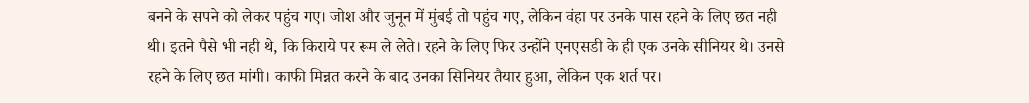बनने के सपने को लेकर पहुंच गए। जोश और जुनून में मुंबई तो पहुंच गए, लेकिन वंहा पर उनके पास रहने के लिए छत नही थी। इतने पैसे भी नही थे, कि किराये पर रूम ले लेते। रहने के लिए फिर उन्होंने एनएसडी के ही एक उनके सीनियर थे। उनसे रहने के लिए छत मांगी। काफी मिन्नत करने के बाद उनका सिनियर तैयार हुआ, लेकिन एक शर्त पर।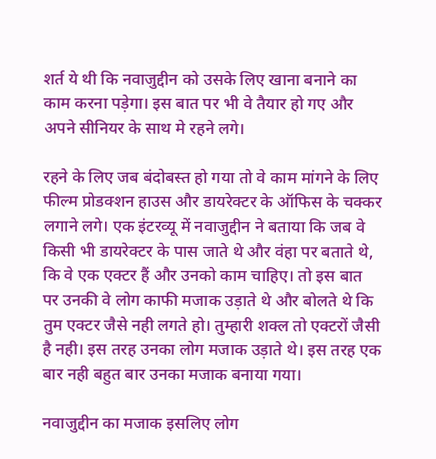शर्त ये थी कि नवाजुद्दीन को उसके लिए खाना बनाने का काम करना पड़ेगा। इस बात पर भी वे तैयार हो गए और अपने सीनियर के साथ मे रहने लगे।

रहने के लिए जब बंदोबस्त हो गया तो वे काम मांगने के लिए फील्म प्रोडक्शन हाउस और डायरेक्टर के ऑफिस के चक्कर लगाने लगे। एक इंटरव्यू में नवाजुद्दीन ने बताया कि जब वे किसी भी डायरेक्टर के पास जाते थे और वंहा पर बताते थे, कि वे एक एक्टर हैं और उनको काम चाहिए। तो इस बात पर उनकी वे लोग काफी मजाक उड़ाते थे और बोलते थे कि तुम एक्टर जैसे नही लगते हो। तुम्हारी शक्ल तो एक्टरों जैसी है नही। इस तरह उनका लोग मजाक उड़ाते थे। इस तरह एक बार नही बहुत बार उनका मजाक बनाया गया।

नवाजुद्दीन का मजाक इसलिए लोग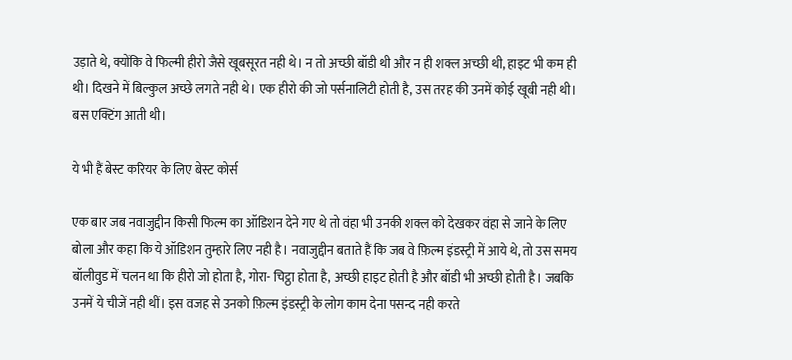उड़ाते थे, क्योंकि वे फिल्मी हीरो जैसे खूबसूरत नही थे। न तो अच्छी बॉडी थी और न ही शक्ल अच्छी थी, हाइट भी कम ही थी। दिखने में बिल्कुल अच्छे लगते नही थे। एक हीरो की जो पर्सनालिटी होती है, उस तरह की उनमें कोई खूबी नही थी। बस एक्टिंग आती थी।

ये भी हैं बेस्ट करियर के लिए बेस्ट कोर्स

एक बार जब नवाजुद्दीन किसी फिल्म का ऑडिशन देने गए थे तो वंहा भी उनकी शक्ल को देखकर वंहा से जाने के लिए बोला और कहा कि ये ऑडिशन तुम्हारे लिए नही है। नवाजुद्दीन बताते हैं कि जब वे फ़िल्म इंडस्ट्री में आये थे, तो उस समय बॉलीवुड में चलन था कि हीरो जो होता है, गोरा- चिट्ठा होता है, अच्छी हाइट होती है और बॉडी भी अच्छी होती है। जबकि उनमें ये चीजें नही थीं। इस वजह से उनको फ़िल्म इंडस्ट्री के लोग काम देना पसन्द नही करते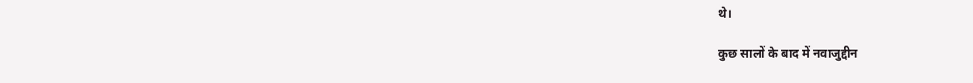थे।

कुछ सालों के बाद में नवाजुद्दीन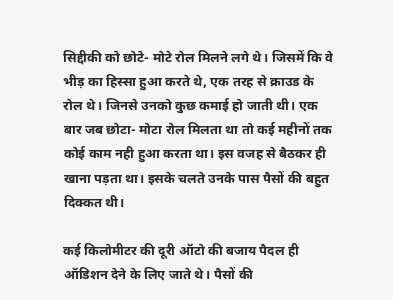सिद्दीकी को छोटे- मोटे रोल मिलने लगे थे। जिसमें कि वे भीड़ का हिस्सा हुआ करते थे, एक तरह से क्राउड के रोल थे। जिनसे उनको कुछ कमाई हो जाती थी। एक बार जब छोटा- मोटा रोल मिलता था तो कई महीनों तक कोई काम नही हुआ करता था। इस वजह से बैठकर ही खाना पड़ता था। इसके चलते उनके पास पैसों की बहुत दिक्कत थी।

कई किलोमीटर की दूरी ऑटो की बजाय पैदल ही ऑडिशन देने के लिए जाते थे। पैसों की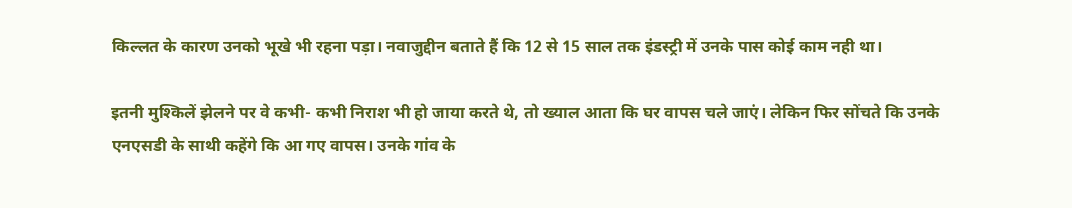किल्लत के कारण उनको भूखे भी रहना पड़ा। नवाजुद्दीन बताते हैं कि 12 से 15 साल तक इंडस्ट्री में उनके पास कोई काम नही था।

इतनी मुश्किलें झेलने पर वे कभी- कभी निराश भी हो जाया करते थे, तो ख्याल आता कि घर वापस चले जाएं। लेकिन फिर सोंचते कि उनके एनएसडी के साथी कहेंगे कि आ गए वापस। उनके गांव के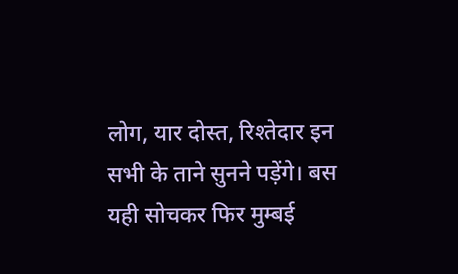लोग, यार दोस्त, रिश्तेदार इन सभी के ताने सुनने पड़ेंगे। बस यही सोचकर फिर मुम्बई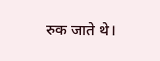रुक जाते थे।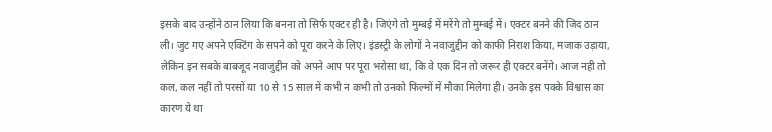इसके बाद उन्होंने ठान लिया कि बनना तो सिर्फ एक्टर ही है। जिएंगे तो मुम्बई में मरेंगे तो मुम्बई में। एक्टर बनने की जिद ठान ली। जुट गए अपने एक्टिंग के सपने को पूरा करने के लिए। इंडस्ट्री के लोगों ने नवाजुद्दीन को काफी निराश किया, मजाक उड़ाया, लेकिन इन सबके बाबजूद नवाजुद्दीन को अपने आप पर पूरा भरोसा था, कि वे एक दिन तो जरूर ही एक्टर बनेंगे। आज नही तो कल, कल नहीं तो परसों या 10 से 15 साल में कभी न कभी तो उनको फिल्मों में मौका मिलेगा ही। उनके इस पक्के विश्वास का कारण ये था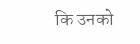कि उनको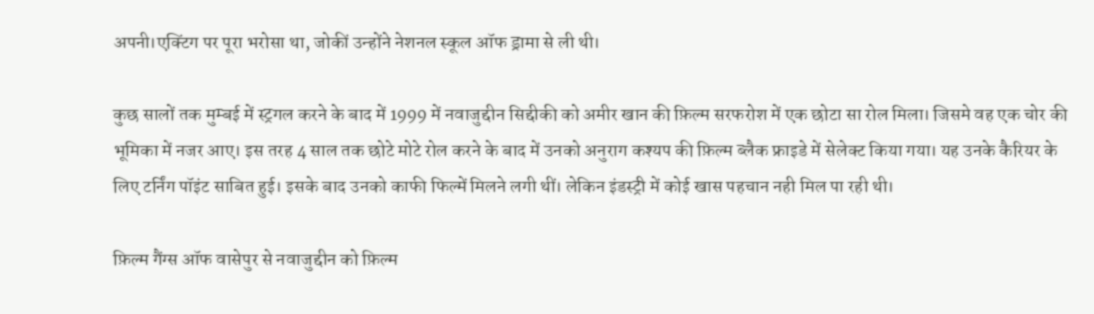अपनी।एक्टिंग पर पूरा भरोसा था, जोकीं उन्होंने नेशनल स्कूल ऑफ ड्रामा से ली थी।

कुछ सालों तक मुम्बई में स्ट्रगल करने के बाद में 1999 में नवाजुद्दीन सिद्दीकी को अमीर खान की फ़िल्म सरफरोश में एक छोटा सा रोल मिला। जिसमे वह एक चोर की भूमिका में नजर आए। इस तरह 4 साल तक छोटे मोटे रोल करने के बाद में उनको अनुराग कश्यप की फ़िल्म ब्लैक फ्राइडे में सेलेक्ट किया गया। यह उनके कैरियर के लिए टर्निंग पॉइंट साबित हुई। इसके बाद उनको काफी फिल्में मिलने लगी थीं। लेकिन इंडस्ट्री में कोई खास पहचान नही मिल पा रही थी।

फ़िल्म गैंग्स ऑफ वासेपुर से नवाजुद्दीन को फ़िल्म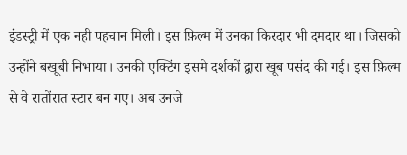इंडस्ट्री में एक नही पहचान मिली। इस फ़िल्म में उनका किरदार भी दमदार था। जिसको उन्होंने बखूबी निभाया। उनकी एक्टिंग इसमे दर्शकों द्वारा खूब पसंद की गई। इस फ़िल्म से वे रातोंरात स्टार बन गए। अब उनजे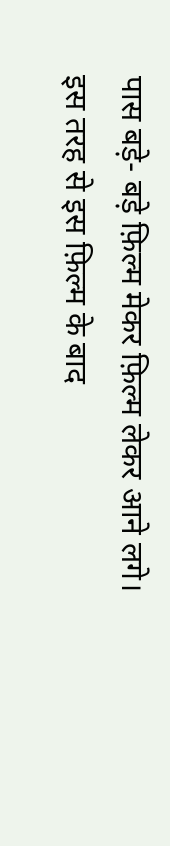पास बड़े- बड़े फ़िल्म मेकर फ़िल्म लेकर आने लगे। इस तरह से इस फ़िल्म के बाद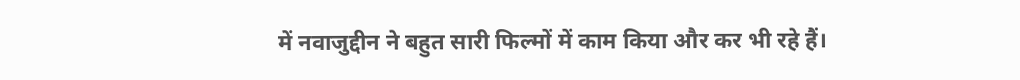में नवाजुद्दीन ने बहुत सारी फिल्मों में काम किया और कर भी रहे हैं।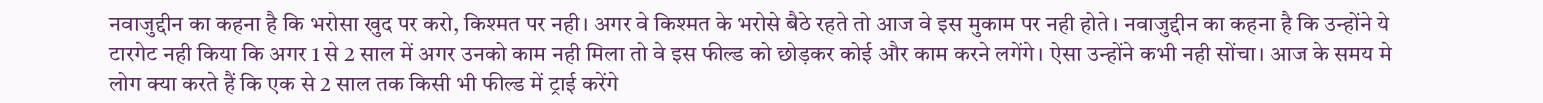नवाजुद्दीन का कहना है कि भरोसा खुद पर करो, किश्मत पर नही। अगर वे किश्मत के भरोसे बैठे रहते तो आज वे इस मुकाम पर नही होते। नवाजुद्दीन का कहना है कि उन्होंने ये टारगेट नही किया कि अगर 1 से 2 साल में अगर उनको काम नही मिला तो वे इस फील्ड को छोड़कर कोई और काम करने लगेंगे। ऐसा उन्होंने कभी नही सोंचा। आज के समय मे लोग क्या करते हैं कि एक से 2 साल तक किसी भी फील्ड में ट्राई करेंगे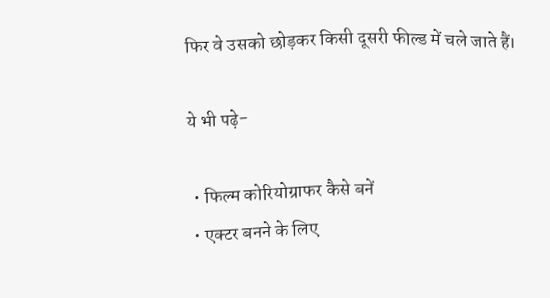फिर वे उसको छोड़कर किसी दूसरी फील्ड में चले जाते हैं।

ये भी पढ़े-

  • फिल्म कोरियोग्राफर कैसे बनें
  • एक्टर बनने के लिए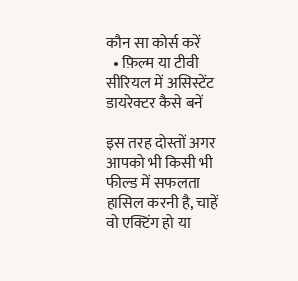कौन सा कोर्स करें
  • फ़िल्म या टीवी सीरियल में असिस्टेंट डायरेक्टर कैसे बनें

इस तरह दोस्तों अगर आपको भी किसी भी फील्ड में सफलता हासिल करनी है, चाहें वो एक्टिंग हो या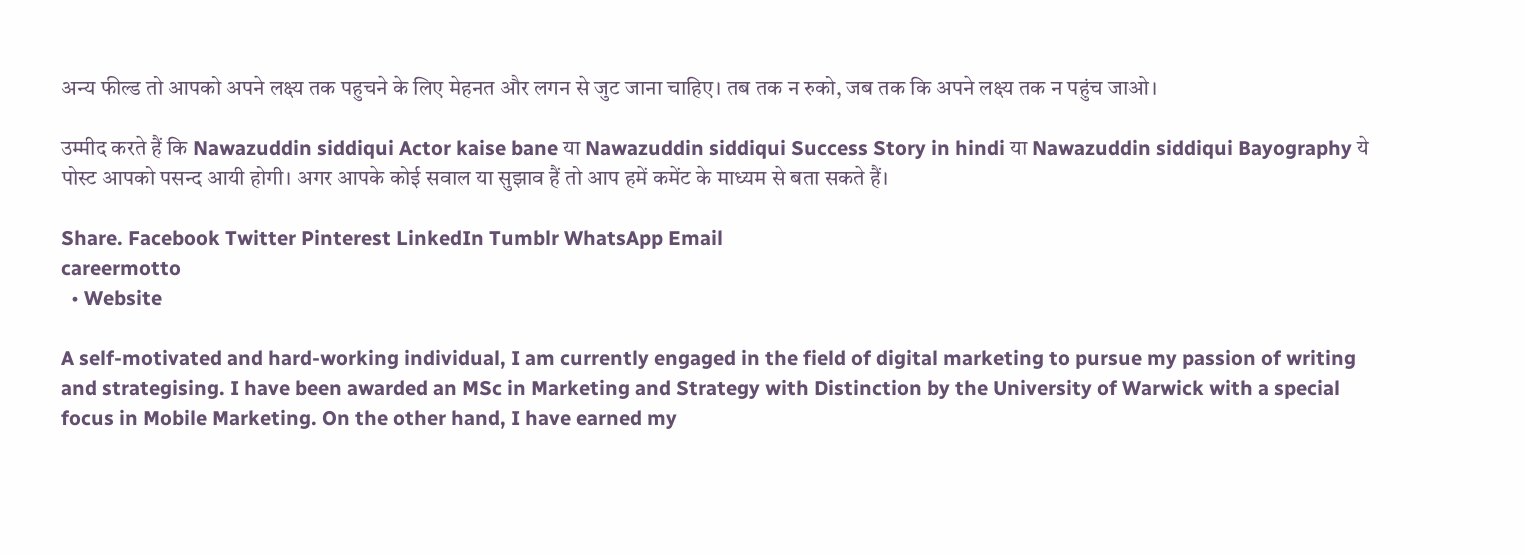अन्य फील्ड तो आपको अपने लक्ष्य तक पहुचने के लिए मेहनत और लगन से जुट जाना चाहिए। तब तक न रुको, जब तक कि अपने लक्ष्य तक न पहुंच जाओ।

उम्मीद करते हैं कि Nawazuddin siddiqui Actor kaise bane या Nawazuddin siddiqui Success Story in hindi या Nawazuddin siddiqui Bayography ये पोस्ट आपको पसन्द आयी होगी। अगर आपके कोई सवाल या सुझाव हैं तो आप हमें कमेंट के माध्यम से बता सकते हैं।

Share. Facebook Twitter Pinterest LinkedIn Tumblr WhatsApp Email
careermotto
  • Website

A self-motivated and hard-working individual, I am currently engaged in the field of digital marketing to pursue my passion of writing and strategising. I have been awarded an MSc in Marketing and Strategy with Distinction by the University of Warwick with a special focus in Mobile Marketing. On the other hand, I have earned my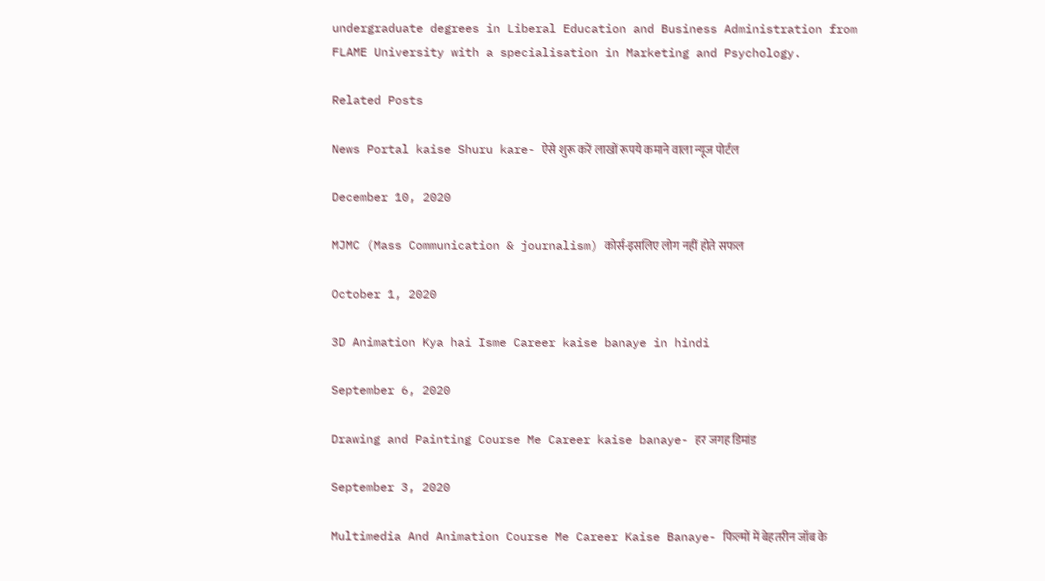undergraduate degrees in Liberal Education and Business Administration from FLAME University with a specialisation in Marketing and Psychology.

Related Posts

News Portal kaise Shuru kare- ऐसे शुरू करें लाखों रूपये कमाने वाला न्यूज पोर्टल

December 10, 2020

MJMC (Mass Communication & journalism) कोर्स-इसलिए लोग नहीं होते सफल

October 1, 2020

3D Animation Kya hai Isme Career kaise banaye in hindi

September 6, 2020

Drawing and Painting Course Me Career kaise banaye- हर जगह डिमांड

September 3, 2020

Multimedia And Animation Course Me Career Kaise Banaye- फिल्मों में बेहतरीन जॉब के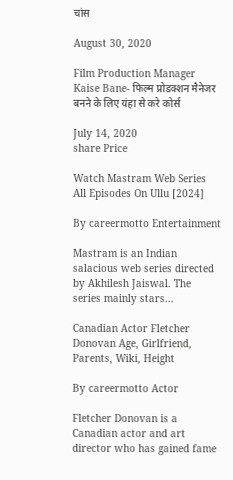चांस

August 30, 2020

Film Production Manager Kaise Bane- फिल्म प्रोडक्शन मैनेजर बनने के लिए यंहा से करे कोर्स

July 14, 2020
share Price

Watch Mastram Web Series All Episodes On Ullu [2024]

By careermotto Entertainment

Mastram is an Indian salacious web series directed by Akhilesh Jaiswal. The series mainly stars…

Canadian Actor Fletcher Donovan Age, Girlfriend, Parents, Wiki, Height

By careermotto Actor

Fletcher Donovan is a Canadian actor and art director who has gained fame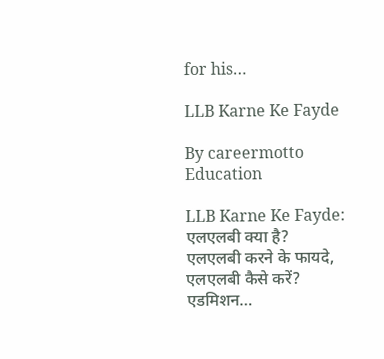for his…

LLB Karne Ke Fayde

By careermotto Education

LLB Karne Ke Fayde: एलएलबी क्या है? एलएलबी करने के फायदे, एलएलबी कैसे करें? एडमिशन…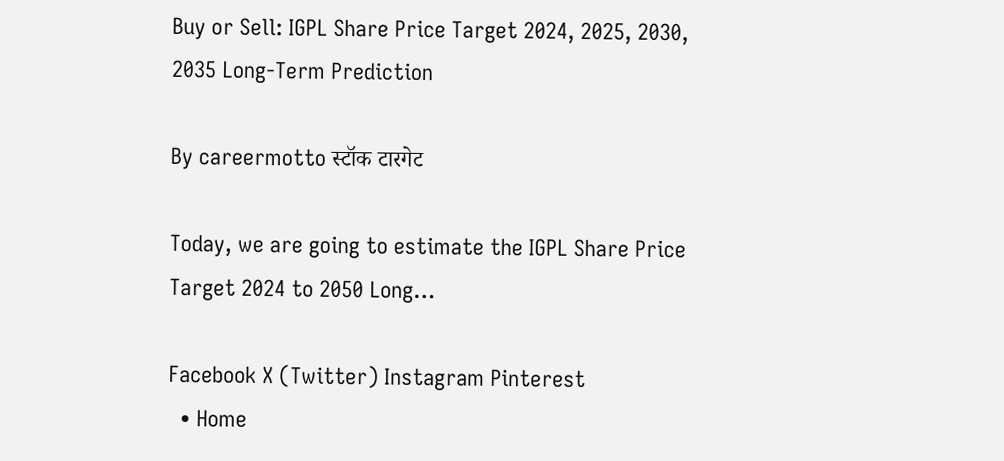Buy or Sell: IGPL Share Price Target 2024, 2025, 2030, 2035 Long-Term Prediction

By careermotto स्टॉक टारगेट

Today, we are going to estimate the IGPL Share Price Target 2024 to 2050 Long…

Facebook X (Twitter) Instagram Pinterest
  • Home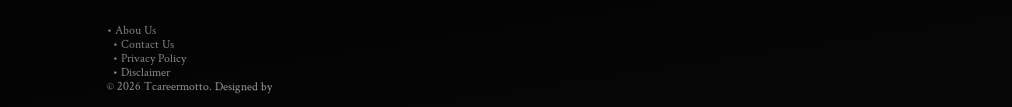• Abou Us
  • Contact Us
  • Privacy Policy
  • Disclaimer
© 2026 Tcareermotto. Designed by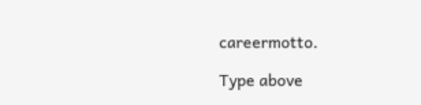careermotto.

Type above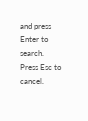and press Enter to search. Press Esc to cancel.